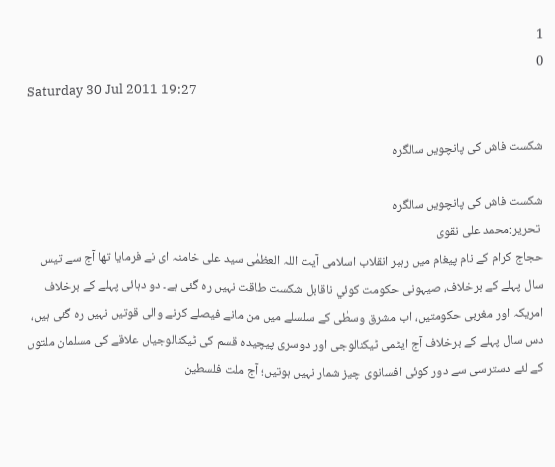1
0
Saturday 30 Jul 2011 19:27

شکست فاش کی پانچویں سالگرہ

شکست فاش کی پانچویں سالگرہ
 تحریر:محمد علی نقوی
حجاج کرام کے نام پیغام میں رہبر انقلاب اسلامی آیت اللہ العظمٰی سید علی خامنہ ای نے فرمایا تھا آج سے تیس سال پہلے کے برخلاف، صیہونی حکومت کوئي ناقابل شکست طاقت نہیں رہ گئی ہے۔ دو دہائی پہلے کے برخلاف امریکہ اور مغربی حکومتیں، اب مشرق وسطٰی کے سلسلے میں من مانے فیصلے کرنے والی قوتیں نہیں رہ گئی ہیں، دس سال پہلے کے برخلاف آج ایٹمی ٹیکنالوجی اور دوسری پیچیدہ قسم کی ٹیکنالوجیاں علاقے کی مسلمان ملتوں کے لئے دسترسی سے دور کوئی افسانوی چیز شمار نہیں ہوتیں؛ آج ملت فلسطین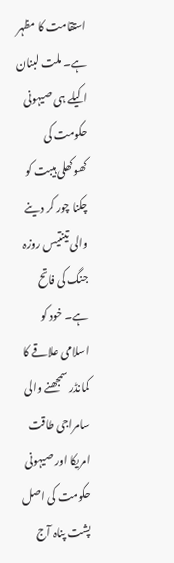استقامت کا مظہر ہے۔ ملت لبنان اکیلے ہی صیہونی حکومت کی کھوکھلی ہیبت کو چکنا چور کر دینے والی تینتیس روزہ جنگ کی فاتح ہے۔ خود کو اسلامی علاقے کا کمانڈر سمجھنے والی سامراجی طاقت امریکا اور صیہونی حکومت کی اصل پشت پناہ آج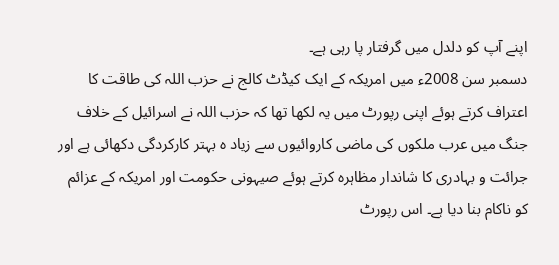اپنے آپ کو دلدل میں گرفتار پا رہی ہے۔
دسمبر سن 2008ء میں امریکہ کے ایک کیڈٹ کالج نے حزب اللہ کی طاقت کا اعتراف کرتے ہوئے اپنی رپورٹ میں یہ لکھا تھا کہ حزب اللہ نے اسرائیل کے خلاف جنگ میں عرب ملکوں کی ماضی کاروائيوں سے زياد ہ بہتر کارکردگی دکھائی ہے اور جرائت و بہادری کا شاندار مظاہرہ کرتے ہوئے صیہونی حکومت اور امریکہ کے عزائم کو ناکام بنا دیا ہے۔ اس رپورٹ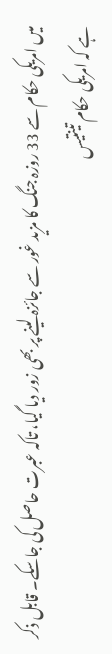میں امریکی حکام سے 33 روزہ جنگ کا مزید غور سے جائزہ لینے پر بھی زور دیا گیا، تاکہ عبرت حاصل کی جاسکے۔ قابل ذکر ہے کہ امریکی حکام تینتیس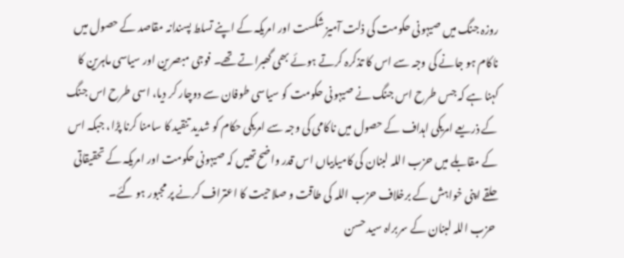روزہ جنگ میں صیہونی حکومت کی ذلت آمیز شکست اور امریکہ کے اپنے تسلط پسندانہ مقاصد کے حصول میں ناکام ہو جانے کی وجہ سے اس کا تذکرہ کرتے ہوئے بھی گھبراتے تھے۔ فوجی مبصرین اور سیاسی ماہرین کا کہنا ہے کہ جس طرح اس جنگ نے صیہونی حکومت کو سیاسی طوفان سے دوچار کر دیا، اسی طرح اس جنگ کے ذریعے امریکی اہداف کے حصول میں ناکامی کی وجہ سے امریکی حکام کو شدید تنقید کا سامنا کرنا پڑا، جبکہ اس کے مقابلے میں حزب اللہ لبنان کی کامیابیاں اس قدر واضح تھیں کہ صیہونی حکومت اور امریکہ کے تحقیقاتی حلقے اپنی خواہش کے برخلاف حزب اللہ کی طاقت و صلاحیت کا اعتراف کرنے پر مجبور ہو گئے۔
 حزب اللہ لبنان کے سربراہ سید حسن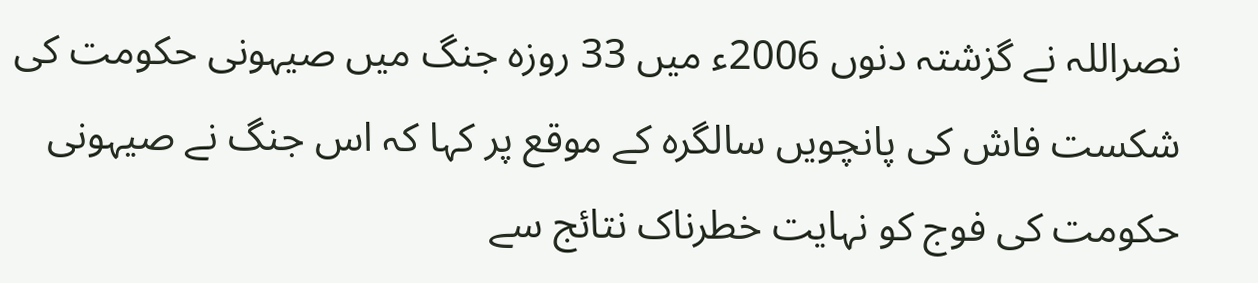نصراللہ نے گزشتہ دنوں 2006ء میں 33 روزہ جنگ میں صیہونی حکومت کی شکست فاش کی پانچویں سالگرہ کے موقع پر کہا کہ اس جنگ نے صیہونی حکومت کی فوج کو نہایت خطرناک نتائج سے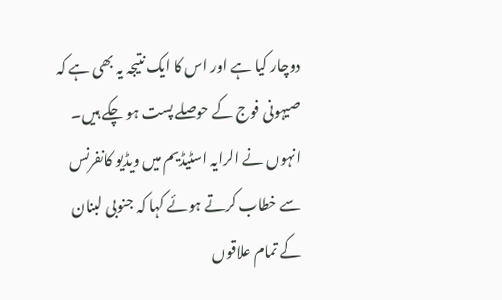دوچار کیا ہے اور اس کا ایک نتیجہ یہ بھی ہے کہ صیہونی فوج کے حوصلے پست ہو چکے ہیں۔ انہوں نے الرایہ اسٹیڈیم میں ویڈیو کانفرنس سے خطاب کرتے ہوئے کہا کہ جنوبی لبنان کے تمام علاقوں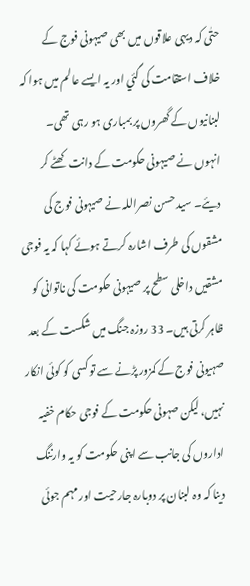حتٰی کہ دیہی علاقوں میں بھی صیہونی فوج کے خلاف استقامت کی گئي اور یہ ایسے عالم میں ہوا کہ لبنانیوں کے گھروں پر بمباری ہو رہی تھی۔ انہوں نے صیہونی حکومت کے دانت کھٹے کر دیئے۔ سید حسن نصراللہ نے صیہونی فوج کی مشقوں کی طرف اشارہ کرتے ہوئے کہا کہ یہ فوجی مشقیں داخلی سطح پر صیہونی حکومت کی ناتوانی کو ظاہر کرتی ہیں۔ 33 روزہ جنگ میں شکست کے بعد صہیونی فوج کے کمزور پڑنے سے تو کسی کو کوئی انکار نہیں، لیکن صہونی حکومت کے فوجی حکام خفیہ اداروں کی جانب سے اپنی حکومت کو یہ وارننگ دینا کہ وہ لبنان پر دوبارہ جارحیت اور مہم جوئی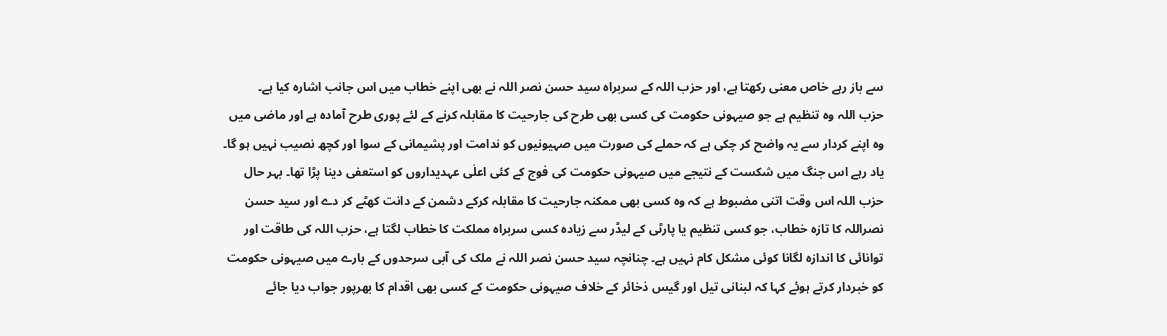سے باز رہے خاص معنی رکھتا ہے، اور حزب اللہ کے سربراہ سید حسن نصر اللہ نے بھی اپنے خطاب میں اس جانب اشارہ کیا ہے۔
حزب اللہ وہ تنظیم ہے جو صیہونی حکومت کی کسی بھی طرح کی جارحیت کا مقابلہ کرنے کے لئے پوری طرح آمادہ ہے اور ماضی میں وہ اپنے کردار سے یہ واضح کر چکی ہے کہ حملے کی صورت میں صہیونیوں کو ندامت اور پشیمانی کے سوا اور کچھ نصیب نہیں ہو گا۔ یاد رہے اس جنگ میں شکست کے نتیجے میں صیہونی حکومت کی فوج کے کئی اعلٰی عہدیداروں کو استعفی دینا پڑا تھا۔ بہر حال حزب اللہ اس وقت اتنی مضبوط ہے کہ وہ کسی بھی ممکنہ جارحیت کا مقابلہ کرکے دشمن کے دانت کھٹے کر دے اور سید حسن نصراللہ کا تازہ خطاب، جو کسی تنظیم یا پارٹی کے لیڈر سے زیادہ کسی سربراہ مملکت کا خطاب لگتا ہے، حزب اللہ کی طاقت اور توانائی کا اندازہ لگانا کوئی مشکل کام نہیں ہے۔ چنانچہ سید حسن نصر اللہ نے ملک کی آبی سرحدوں کے بارے میں صیہونی حکومت کو خبردار کرتے ہوئے کہا کہ لبنانی تیل اور گيس ذخائر کے خلاف صیہونی حکومت کے کسی بھی اقدام کا بھرپور جواب دیا جائے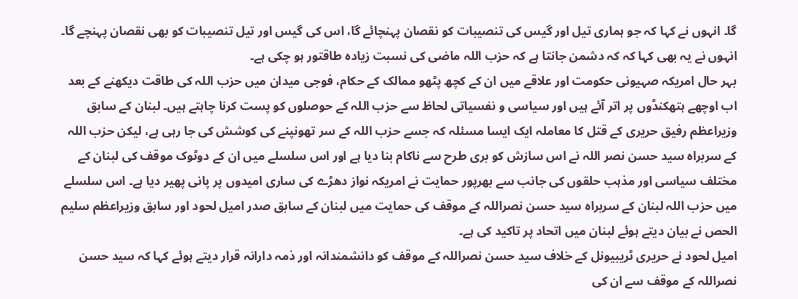گا۔ انہوں نے کہا کہ جو ہماری تیل اور گيس کی تنصیبات کو نقصان پہنچائے گا، اس کی گيس اور تیل تنصیبات کو بھی نقصان پہنچے گا۔ انہوں نے یہ بھی کہا کہ کہ دشمن جانتا ہے کہ حزب اللہ ماضی کی نسبت زیادہ طاقتور ہو چکی ہے۔
بہر حال امریکہ صہیونی حکومت اور علاقے میں ان کے کچھ پٹھو ممالک کے حکام، فوجی میدان میں حزب اللہ کی طاقت دیکھنے کے بعد اب اوچھے ہتھکنڈوں پر اتر آئے ہیں اور سیاسی و نفسیاتی لحاظ سے حزب اللہ کے حوصلوں کو پست کرنا چاہتے ہیں۔ لبنان کے سابق وزیراعظم رفیق حریری کے قتل کا معاملہ ایک ایسا مسئلہ کہ جسے حزب اللہ کے سر تھونپنے کی کوشش کی جا رہی ہے، لیکن حزب اللہ کے سربراہ سید حسن نصر اللہ نے اس سازش کو بری طرح سے ناکام بنا دیا ہے اور اس سلسلے میں ان کے دوٹوک موقف کی لبنان کے مختلف سیاسی اور مذہب حلقوں کی جانب سے بھرپور حمایت نے امریکہ نواز دھڑے کی ساری امیدوں پر پانی پھیر دیا ہے۔ اس سلسلے میں حزب اللہ لبنان کے سربراہ سید حسن نصراللہ کے موقف کی حمایت میں لبنان کے سابق صدر امیل لحود اور سابق وزیراعظم سلیم الحص نے بیان دیتے ہوئے لبنان میں اتحاد پر تاکید کی ہے۔
امیل لحود نے حریری ٹریبیونل کے خلاف سید حسن نصراللہ کے موقف کو دانشمندانہ اور ذمہ دارانہ قرار دیتے ہوئے کہا کہ سید حسن نصراللہ کے موقف سے ان کی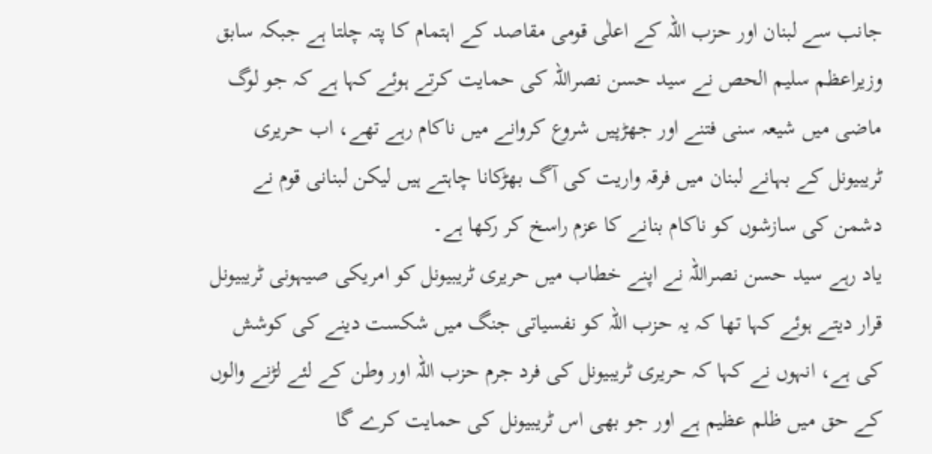جانب سے لبنان اور حزب اللہ کے اعلٰی قومی مقاصد کے اہتمام کا پتہ چلتا ہے جبکہ سابق وزیراعظم سلیم الحص نے سید حسن نصراللہ کی حمایت کرتے ہوئے کہا ہے کہ جو لوگ ماضی میں شیعہ سنی فتنے اور جھڑپیں شروع کروانے میں ناکام رہے تھے، اب حریری ٹریبیونل کے بہانے لبنان میں فرقہ واریت کی آگ بھڑکانا چاہتے ہیں لیکن لبنانی قوم نے دشمن کی سازشوں کو ناکام بنانے کا عزم راسخ کر رکھا ہے۔
یاد رہے سید حسن نصراللہ نے اپنے خطاب میں حریری ٹریبیونل کو امریکی صیہونی ٹریبیونل قرار دیتے ہوئے کہا تھا کہ یہ حزب اللہ کو نفسیاتی جنگ میں شکست دینے کی کوشش کی ہے، انہوں نے کہا کہ حریری ٹریبیونل کی فرد جرم حزب اللہ اور وطن کے لئے لڑنے والوں کے حق میں ظلم عظیم ہے اور جو بھی اس ٹریبیونل کی حمایت کرے گا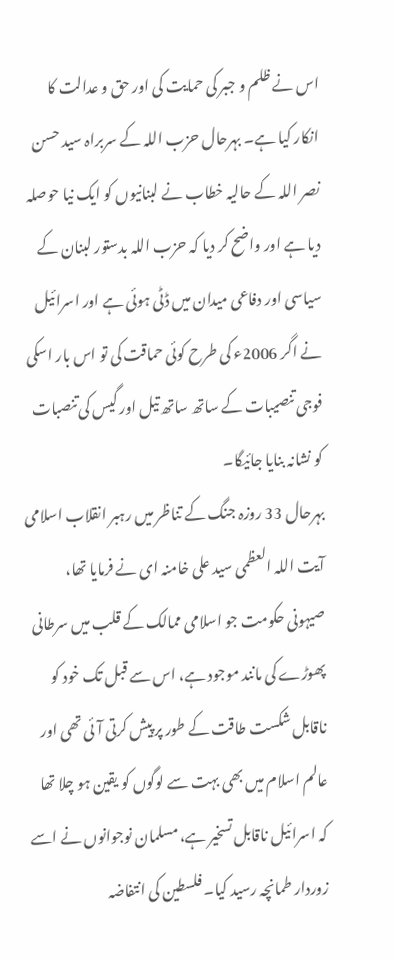اس نے ظلم و جبر کی حمایت کی اور حق و عدالت کا انکار کیا ہے۔ بہرحال حزب اللہ کے سربراہ سید حسن نصر اللہ کے حالیہ خطاب نے لبنانیوں کو ایک نیا حوصلہ دیا ہے اور واضح کر دیا کہ حزب اللہ بدستور لبنان کے سیاسی اور دفاعی میدان میں ڈٹی ہوئی ہے اور اسرائیل نے اگر 2006ء کی طرح کوئی حماقت کی تو اس بار اسکی فوجی تنصیبات کے ساتھ ساتھ تیل اور گیس کی تنصبات کو نشانہ بنایا جائیگا۔
بہرحال 33 روزہ جنگ کے تناظر میں رہبر انقلاب اسلامی آیت اللہ العظمی سید علی خامنہ ای نے فرمایا تھا، صیہونی حکومت جو اسلامی ممالک کے قلب میں سرطانی پھوڑے کی مانند موجود ہے، اس سے قبل تک خود کو ناقابل شکست طاقت کے طور پر پیش کرتی آئی تھی اور عالم اسلام میں بھی بہت سے لوگوں کو یقین ہو چلا تھا کہ اسرائیل ناقابل تسخیر ہے، مسلمان نوجوانوں نے اسے زوردار طمانچہ رسید کیا۔ فلسطین کی انتفاضہ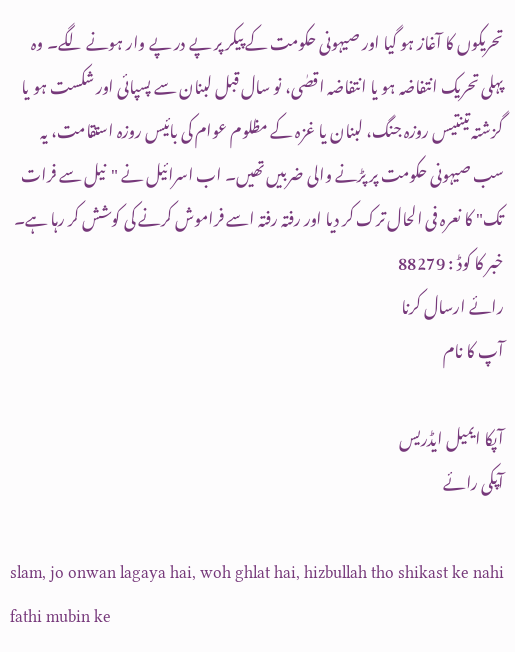تحریکوں کا آغاز ہو گیا اور صیہونی حکومت کے پیکر پر پے در پے وار ہونے لگے۔ وہ پہلی تحریک انتفاضہ ہو یا انتفاضہ اقصٰی، نو سال قبل لبنان سے پسپائی اور شکست ہو یا گزشتہ تینتیس روزہ جنگ، لبنان یا غزہ کے مظلوم عوام کی بائیس روزہ استقامت، یہ سب صیہونی حکومت پر پڑنے والی ضربیں تھیں۔ اب اسرائیل نے "نیل سے فرات تک" کا نعرہ فی الحال ترک کر دیا اور رفتہ رفتہ اسے فراموش کرنے کی کوشش کر رہا ہے۔
خبر کا کوڈ : 88279
رائے ارسال کرنا
آپ کا نام

آپکا ایمیل ایڈریس
آپکی رائے

slam, jo onwan lagaya hai, woh ghlat hai, hizbullah tho shikast ke nahi fathi mubin ke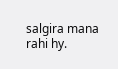salgira mana rahi hy.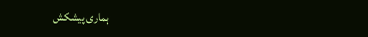ہماری پیشکش